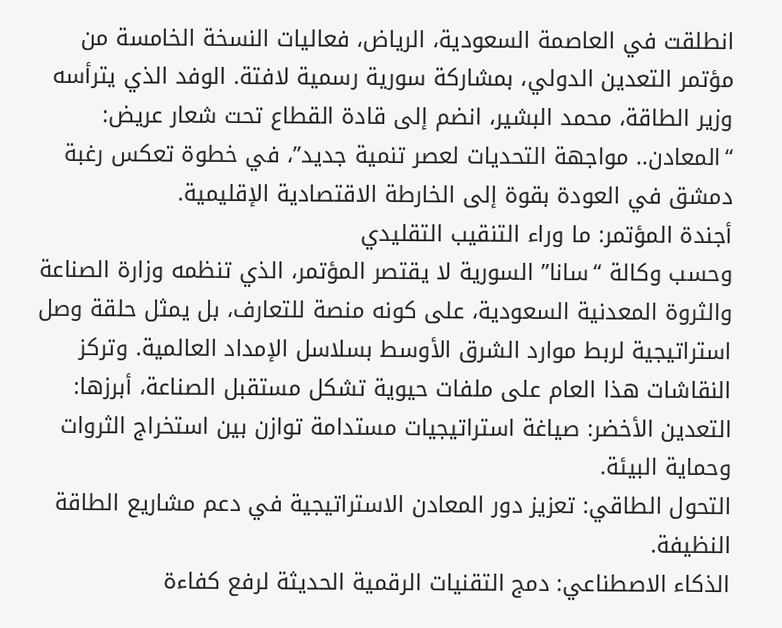انطلقت في العاصمة السعودية، الرياض، فعاليات النسخة الخامسة من مؤتمر التعدين الدولي، بمشاركة سورية رسمية لافتة. الوفد الذي يترأسه وزير الطاقة، محمد البشير، انضم إلى قادة القطاع تحت شعار عريض: “المعادن.. مواجهة التحديات لعصر تنمية جديد”، في خطوة تعكس رغبة دمشق في العودة بقوة إلى الخارطة الاقتصادية الإقليمية.
أجندة المؤتمر: ما وراء التنقيب التقليدي
وحسب وكالة “سانا” السورية لا يقتصر المؤتمر، الذي تنظمه وزارة الصناعة والثروة المعدنية السعودية، على كونه منصة للتعارف، بل يمثل حلقة وصل استراتيجية لربط موارد الشرق الأوسط بسلاسل الإمداد العالمية. وتركز النقاشات هذا العام على ملفات حيوية تشكل مستقبل الصناعة، أبرزها:
التعدين الأخضر: صياغة استراتيجيات مستدامة توازن بين استخراج الثروات وحماية البيئة.
التحول الطاقي: تعزيز دور المعادن الاستراتيجية في دعم مشاريع الطاقة النظيفة.
الذكاء الاصطناعي: دمج التقنيات الرقمية الحديثة لرفع كفاءة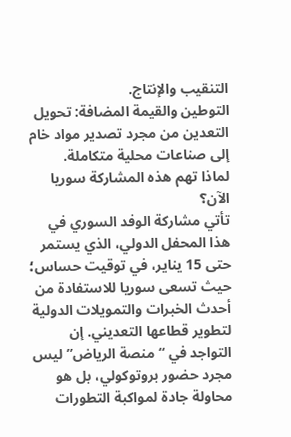التنقيب والإنتاج.
التوطين والقيمة المضافة: تحويل التعدين من مجرد تصدير مواد خام إلى صناعات محلية متكاملة.
لماذا تهم هذه المشاركة سوريا الآن؟
تأتي مشاركة الوفد السوري في هذا المحفل الدولي، الذي يستمر حتى 15 يناير، في توقيت حساس؛ حيث تسعى سوريا للاستفادة من أحدث الخبرات والتمويلات الدولية لتطوير قطاعها التعديني. إن التواجد في “منصة الرياض” ليس مجرد حضور بروتوكولي، بل هو محاولة جادة لمواكبة التطورات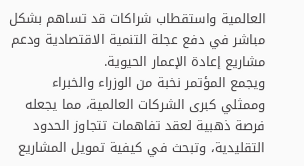العالمية واستقطاب شراكات قد تساهم بشكل مباشر في دفع عجلة التنمية الاقتصادية ودعم مشاريع إعادة الإعمار الحيوية.
ويجمع المؤتمر نخبة من الوزراء والخبراء وممثلي كبرى الشركات العالمية، مما يجعله فرصة ذهبية لعقد تفاهمات تتجاوز الحدود التقليدية، وتبحث في كيفية تمويل المشاريع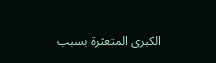الكبرى المتعثرة بسبب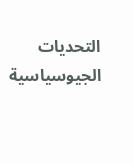التحديات الجيوسياسية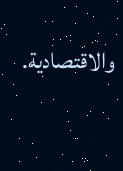والاقتصادية.